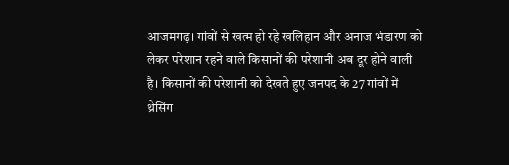आजमगढ़। गांवों से खत्म हो रहे खलिहान और अनाज भंडारण को लेकर परेशान रहने वाले किसानों की परेशानी अब दूर होने वाली है। किसानों की परेशानी को देखते हुए जनपद के 27 गांवों में थ्रेसिंग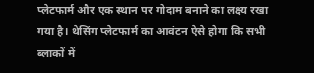प्लेटफार्म और एक स्थान पर गोदाम बनाने का लक्ष्य रखा गया है। थेसिंग प्लेटफार्म का आवंटन ऐसे होगा कि सभी ब्लाकों में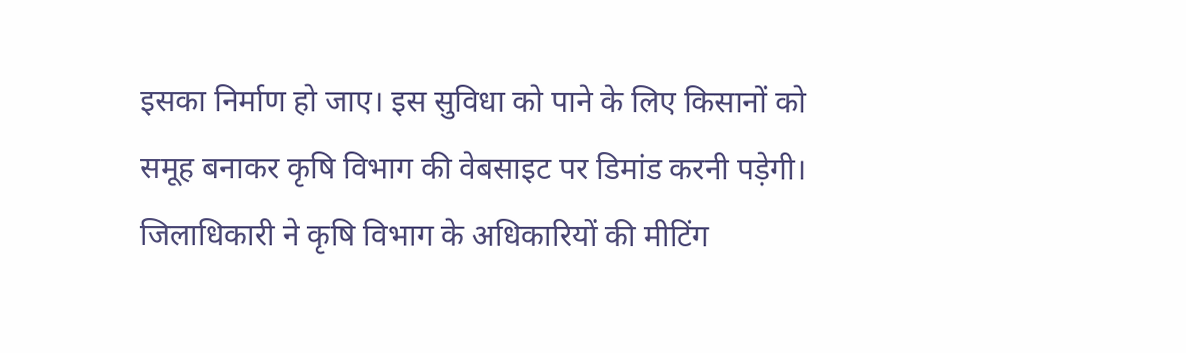इसका निर्माण हो जाए। इस सुविधा को पाने के लिए किसानों को समूह बनाकर कृषि विभाग की वेबसाइट पर डिमांड करनी पड़ेगी। जिलाधिकारी ने कृषि विभाग के अधिकारियों की मीटिंग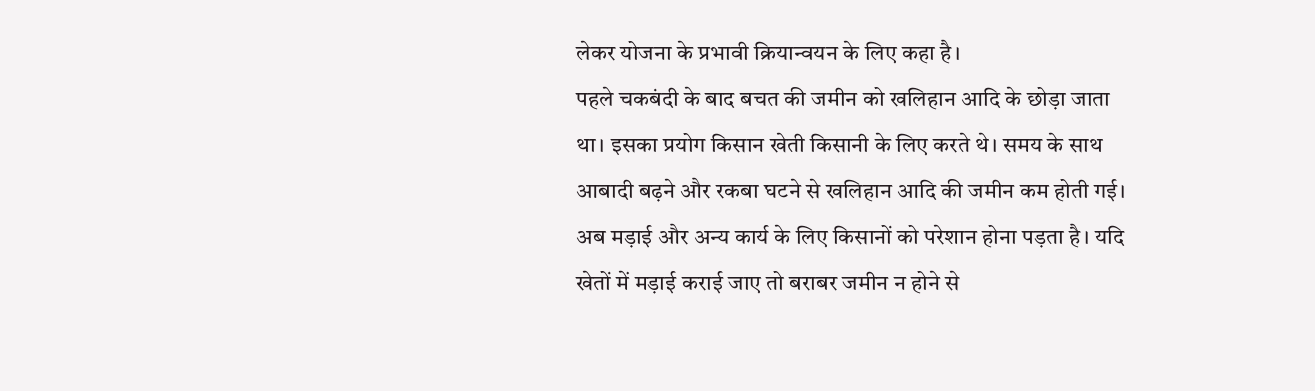लेकर योजना के प्रभावी क्रियान्वयन के लिए कहा है।
पहले चकबंदी के बाद बचत की जमीन को खलिहान आदि के छोड़ा जाता था। इसका प्रयोग किसान खेती किसानी के लिए करते थे। समय के साथ आबादी बढ़ने और रकबा घटने से खलिहान आदि की जमीन कम होती गई। अब मड़ाई और अन्य कार्य के लिए किसानों को परेशान होना पड़ता है। यदि खेतों में मड़ाई कराई जाए तो बराबर जमीन न होने से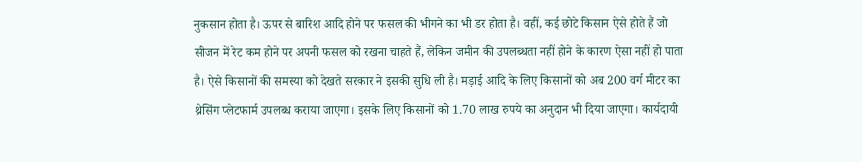नुकसान होता है। ऊपर से बारिश आदि होने पर फसल की भीगने का भी डर होता है। वहीं, कई छोटे किसान ऐसे होते हैं जो सीजन में रेट कम होने पर अपनी फसल को रखना चाहते हैं, लेकिन जमीन की उपलब्धता नहीं होने के कारण ऐसा नहीं हो पाता है। ऐसे किसानों की समस्या को देखते सरकार ने इसकी सुधि ली है। मड़ाई आदि के लिए किसानों को अब 200 वर्ग मीटर का थ्रेसिंग प्लेटफार्म उपलब्ध कराया जाएगा। इसके लिए किसानों को 1.70 लाख रुपये का अनुदान भी दिया जाएगा। कार्यदायी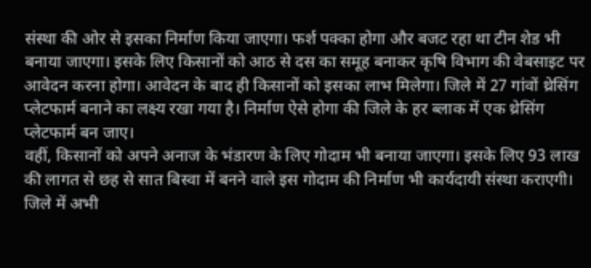संस्था की ओर से इसका निर्माण किया जाएगा। फर्श पक्का होगा और बजट रहा था टीन शेड भी बनाया जाएगा। इसके लिए किसानों को आठ से दस का समूह बनाकर कृषि विभाग की वेबसाइट पर आवेदन करना होगा। आवेदन के बाद ही किसानों को इसका लाभ मिलेगा। जिले में 27 गांवों थ्रेसिंग प्लेटफार्म बनाने का लक्ष्य रखा गया है। निर्माण ऐसे होगा की जिले के हर ब्लाक में एक थ्रेसिंग प्लेटफार्म बन जाए।
वहीं, किसानों को अपने अनाज के भंडारण के लिए गोदाम भी बनाया जाएगा। इसके लिए 93 लाख की लागत से छह से सात बिस्वा में बनने वाले इस गोदाम की निर्माण भी कार्यदायी संस्था कराएगी। जिले में अभी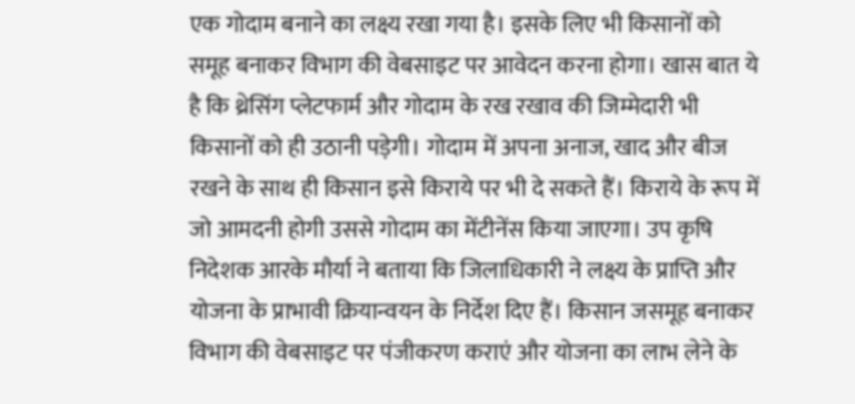एक गोदाम बनाने का लक्ष्य रखा गया है। इसके लिए भी किसानों को समूह बनाकर विभाग की वेबसाइट पर आवेदन करना होगा। खास बात ये है कि थ्रेसिंग प्लेटफार्म और गोदाम के रख रखाव की जिम्मेदारी भी किसानों को ही उठानी पड़ेगी। गोदाम में अपना अनाज, खाद और बीज रखने के साथ ही किसान इसे किराये पर भी दे सकते हैं। किराये के रूप में जो आमदनी होगी उससे गोदाम का मेंटीनेंस किया जाएगा। उप कृषि निदेशक आरके मौर्या ने बताया कि जिलाधिकारी ने लक्ष्य के प्राप्ति और योजना के प्राभावी क्रियान्वयन के निर्देश दिए हैं। किसान जसमूह बनाकर विभाग की वेबसाइट पर पंजीकरण कराएं और योजना का लाभ लेने के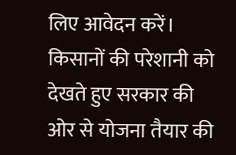लिए आवेदन करें।
किसानों की परेशानी को देखते हुए सरकार की ओर से योजना तैयार की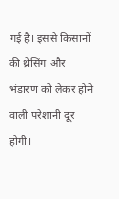गई है। इससे किसानों की थ्रेसिंग और भंडारण को लेकर होने वाली परेशानी दूर होगी।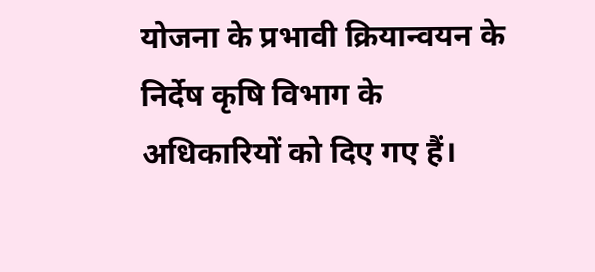योजना के प्रभावी क्रियान्वयन के निर्देष कृषि विभाग के अधिकारियों को दिए गए हैं।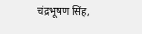चंद्रभूषण सिंह,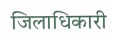जिलाधिकारी